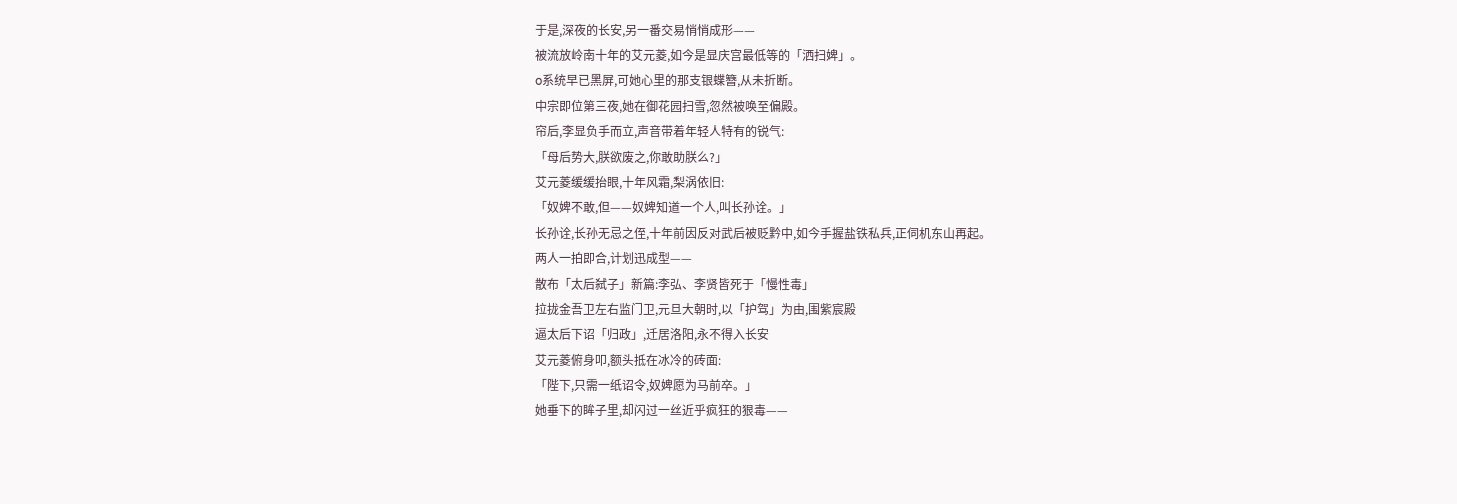于是,深夜的长安,另一番交易悄悄成形——
被流放岭南十年的艾元菱,如今是显庆宫最低等的「洒扫婢」。
o系统早已黑屏,可她心里的那支银蝶簪,从未折断。
中宗即位第三夜,她在御花园扫雪,忽然被唤至偏殿。
帘后,李显负手而立,声音带着年轻人特有的锐气:
「母后势大,朕欲废之,你敢助朕么?」
艾元菱缓缓抬眼,十年风霜,梨涡依旧:
「奴婢不敢,但——奴婢知道一个人,叫长孙诠。」
长孙诠,长孙无忌之侄,十年前因反对武后被贬黔中,如今手握盐铁私兵,正伺机东山再起。
两人一拍即合,计划迅成型——
散布「太后弑子」新篇:李弘、李贤皆死于「慢性毒」
拉拢金吾卫左右监门卫,元旦大朝时,以「护驾」为由,围紫宸殿
逼太后下诏「归政」,迁居洛阳,永不得入长安
艾元菱俯身叩,额头抵在冰冷的砖面:
「陛下,只需一纸诏令,奴婢愿为马前卒。」
她垂下的眸子里,却闪过一丝近乎疯狂的狠毒——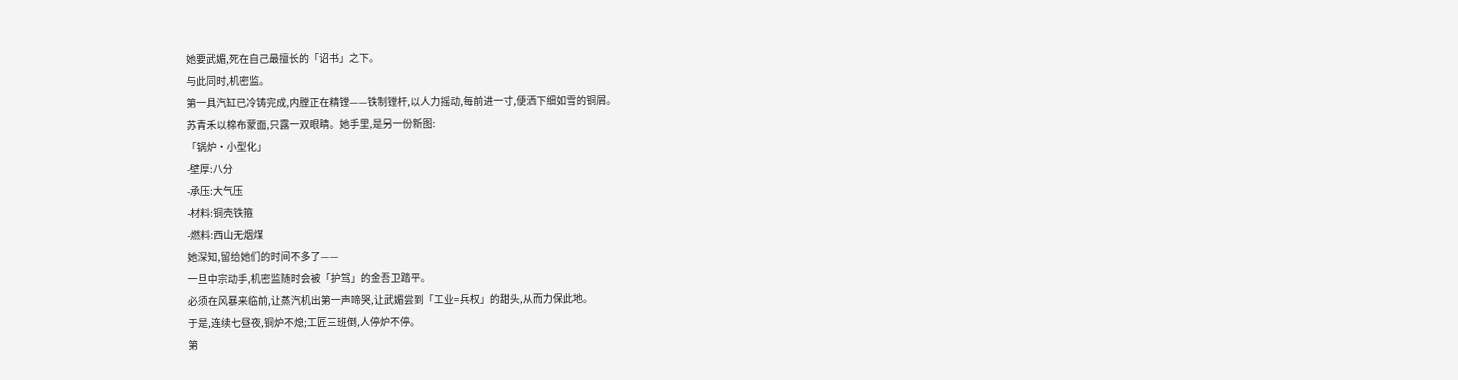她要武媚,死在自己最擅长的「诏书」之下。
与此同时,机密监。
第一具汽缸已冷铸完成,内膛正在精镗——铁制镗杆,以人力摇动,每前进一寸,便洒下细如雪的铜屑。
苏青禾以棉布蒙面,只露一双眼睛。她手里,是另一份新图:
「锅炉·小型化」
-壁厚:八分
-承压:大气压
-材料:铜壳铁箍
-燃料:西山无烟煤
她深知,留给她们的时间不多了——
一旦中宗动手,机密监随时会被「护驾」的金吾卫踏平。
必须在风暴来临前,让蒸汽机出第一声啼哭,让武媚尝到「工业=兵权」的甜头,从而力保此地。
于是,连续七昼夜,铜炉不熄;工匠三班倒,人停炉不停。
第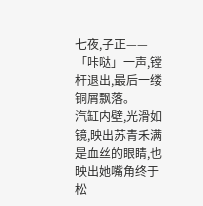七夜,子正——
「咔哒」一声,镗杆退出,最后一缕铜屑飘落。
汽缸内壁,光滑如镜,映出苏青禾满是血丝的眼睛,也映出她嘴角终于松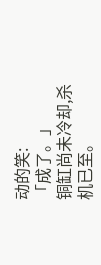动的笑:
「成了。」
铜缸尚未冷却,杀机已至。